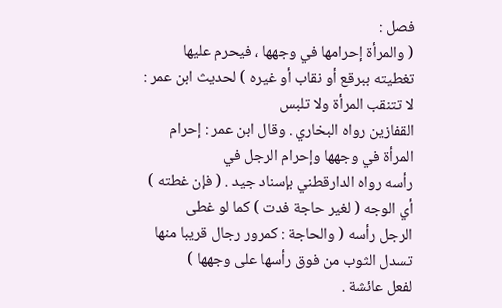فصل :
( والمرأة إحرامها في وجهها ، فيحرم عليها
تغطيته ببرقع أو نقاب أو غيره ) لحديث ابن عمر : لا تتنقب المرأة ولا تلبس
القفازين رواه البخاري . وقال ابن عمر : إحرام المرأة في وجهها وإحرام الرجل في
رأسه رواه الدارقطني بإسناد جيد . ( فإن غطته ) أي الوجه ( لغير حاجة فدت ) كما لو غطى
الرجل رأسه ( والحاجة : كمرور رجال قريبا منها تسدل الثوب من فوق رأسها على وجهها )
لفعل عائشة .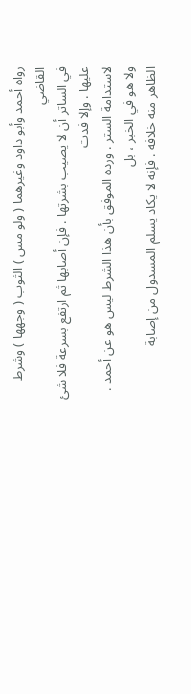رواه أحمد وأبو داود وغيرهما ( ولو مس ) الثوب ( وجهها ) وشرط القاضي
في الساتر أن لا يصيب بشرتها . فإن أصابها ثم ارتفع بسرعة فلا شئ عليها . وإلا فدت
لاستدامة الستر . ورده الموفق بأن هذا الشرط ليس هو عن أحمد . ولا هو في الخبر ، بل
الظاهر منه خلافه . فإنه لا يكاد يسلم المسدول من إصابة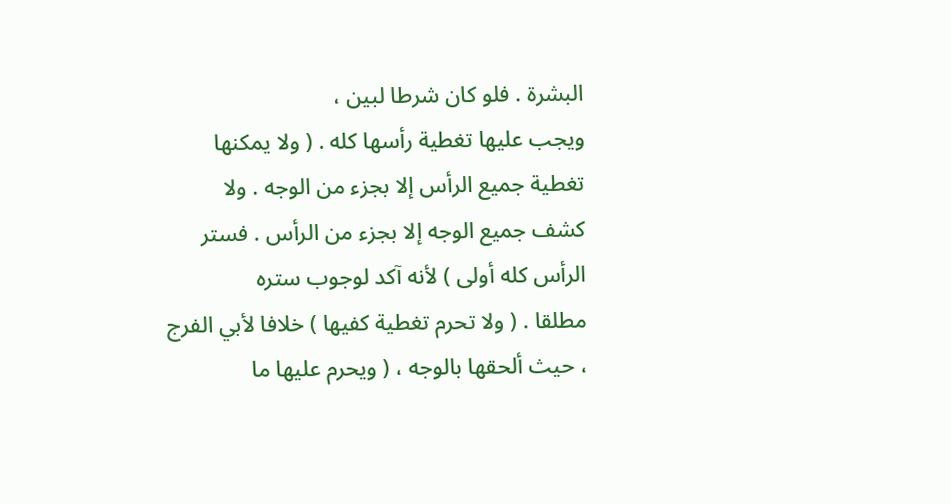البشرة . فلو كان شرطا لبين ،
ويجب عليها تغطية رأسها كله . ( ولا يمكنها تغطية جميع الرأس إلا بجزء من الوجه . ولا
كشف جميع الوجه إلا بجزء من الرأس . فستر الرأس كله أولى ) لأنه آكد لوجوب ستره
مطلقا . ( ولا تحرم تغطية كفيها ) خلافا لأبي الفرج ، حيث ألحقها بالوجه ، ( ويحرم عليها ما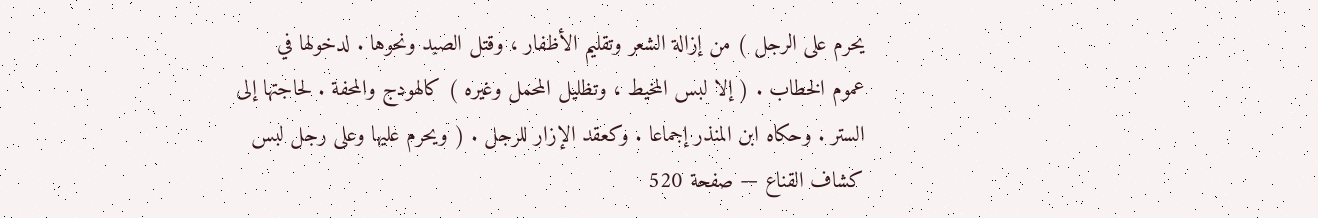يحرم على الرجل ) من إزالة الشعر وتقليم الأظفار ، وقتل الصيد ونحوها . لدخولها في
عموم الخطاب . ( إلا لبس المخيط ، وتظليل المحمل وغيره ) كالهودج والمحفة . لحاجتها إلى
الستر . وحكاه ابن المنذر إجماعا . وكعقد الإزار للرجل . ( ويحرم عليها وعلى رجل لبس
كشاف القناع — صفحة 520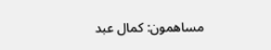مساهمون: كمال عبد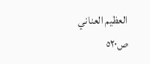العظيم العناني
ص٥٢٠